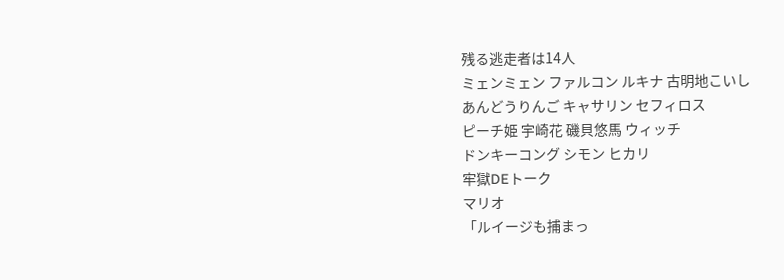残る逃走者は14人
ミェンミェン ファルコン ルキナ 古明地こいし
あんどうりんご キャサリン セフィロス
ピーチ姫 宇崎花 磯貝悠馬 ウィッチ
ドンキーコング シモン ヒカリ
牢獄DEトーク
マリオ
「ルイージも捕まっ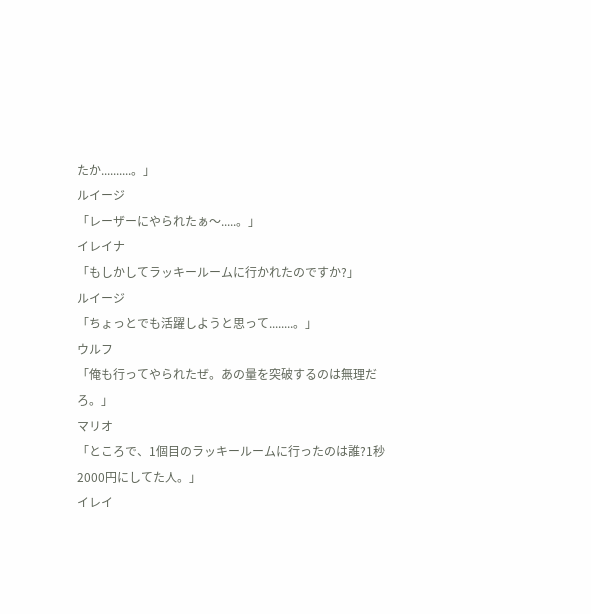たか..........。」
ルイージ
「レーザーにやられたぁ〜.....。」
イレイナ
「もしかしてラッキールームに行かれたのですか?」
ルイージ
「ちょっとでも活躍しようと思って........。」
ウルフ
「俺も行ってやられたぜ。あの量を突破するのは無理だろ。」
マリオ
「ところで、1個目のラッキールームに行ったのは誰?1秒2000円にしてた人。」
イレイ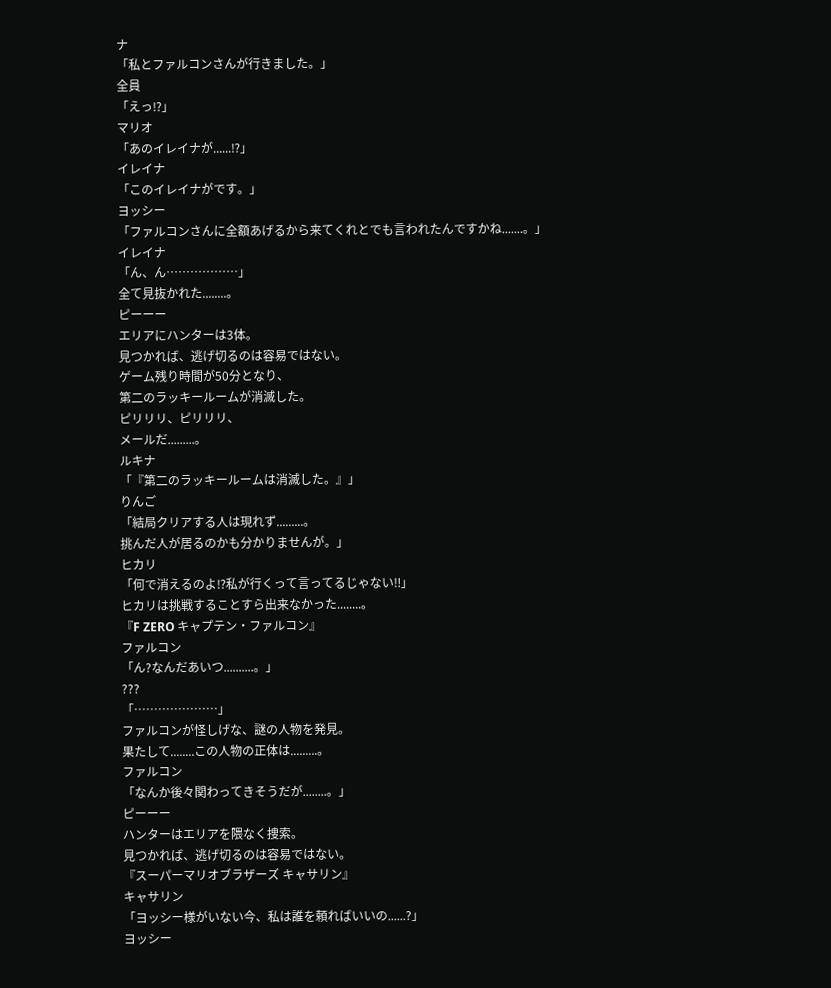ナ
「私とファルコンさんが行きました。」
全員
「えっ⁉」
マリオ
「あのイレイナが......⁉」
イレイナ
「このイレイナがです。」
ヨッシー
「ファルコンさんに全額あげるから来てくれとでも言われたんですかね.......。」
イレイナ
「ん、ん………………」
全て見抜かれた........。
ピーーー
エリアにハンターは3体。
見つかれば、逃げ切るのは容易ではない。
ゲーム残り時間が50分となり、
第二のラッキールームが消滅した。
ピリリリ、ピリリリ、
メールだ.........。
ルキナ
「『第二のラッキールームは消滅した。』」
りんご
「結局クリアする人は現れず.........。
挑んだ人が居るのかも分かりませんが。」
ヒカリ
「何で消えるのよ⁉私が行くって言ってるじゃない‼」
ヒカリは挑戦することすら出来なかった........。
『F ZERO キャプテン・ファルコン』
ファルコン
「ん?なんだあいつ..........。」
???
「…………………」
ファルコンが怪しげな、謎の人物を発見。
果たして........この人物の正体は.........。
ファルコン
「なんか後々関わってきそうだが........。」
ピーーー
ハンターはエリアを隈なく捜索。
見つかれば、逃げ切るのは容易ではない。
『スーパーマリオブラザーズ キャサリン』
キャサリン
「ヨッシー様がいない今、私は誰を頼ればいいの......?」
ヨッシー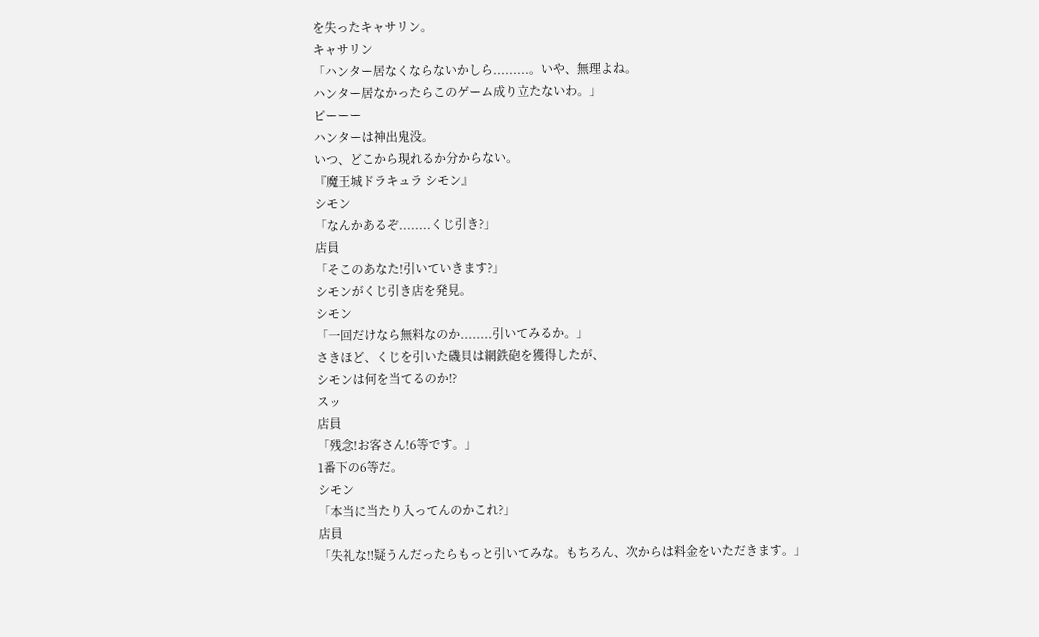を失ったキャサリン。
キャサリン
「ハンター居なくならないかしら.........。いや、無理よね。
ハンター居なかったらこのゲーム成り立たないわ。」
ピーーー
ハンターは神出鬼没。
いつ、どこから現れるか分からない。
『魔王城ドラキュラ シモン』
シモン
「なんかあるぞ........くじ引き?」
店員
「そこのあなた!引いていきます?」
シモンがくじ引き店を発見。
シモン
「一回だけなら無料なのか........引いてみるか。」
さきほど、くじを引いた磯貝は網鉄砲を獲得したが、
シモンは何を当てるのか⁉
スッ
店員
「残念!お客さん!6等です。」
1番下の6等だ。
シモン
「本当に当たり入ってんのかこれ?」
店員
「失礼な‼疑うんだったらもっと引いてみな。もちろん、次からは料金をいただきます。」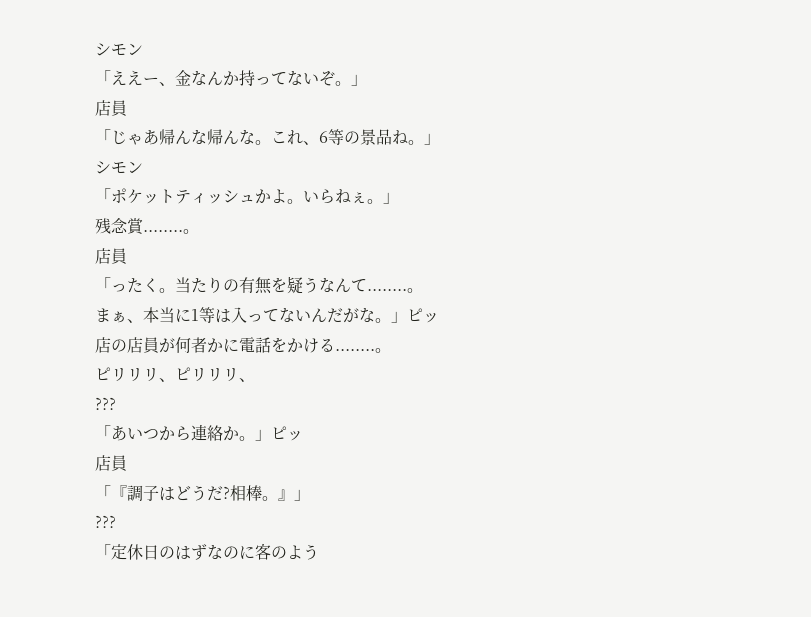シモン
「ええー、金なんか持ってないぞ。」
店員
「じゃあ帰んな帰んな。これ、6等の景品ね。」
シモン
「ポケットティッシュかよ。いらねぇ。」
残念賞........。
店員
「ったく。当たりの有無を疑うなんて........。
まぁ、本当に1等は入ってないんだがな。」ピッ
店の店員が何者かに電話をかける........。
ピリリリ、ピリリリ、
???
「あいつから連絡か。」ピッ
店員
「『調子はどうだ?相棒。』」
???
「定休日のはずなのに客のよう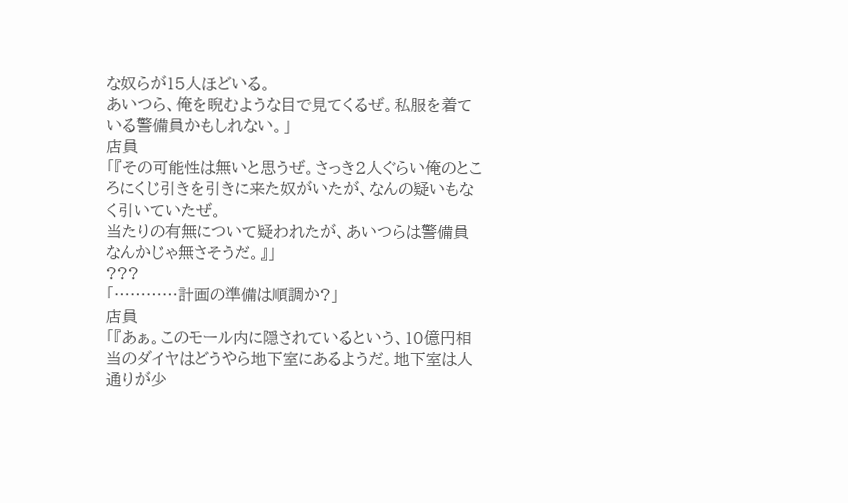な奴らが15人ほどいる。
あいつら、俺を睨むような目で見てくるぜ。私服を着ている警備員かもしれない。」
店員
「『その可能性は無いと思うぜ。さっき2人ぐらい俺のところにくじ引きを引きに来た奴がいたが、なんの疑いもなく引いていたぜ。
当たりの有無について疑われたが、あいつらは警備員なんかじゃ無さそうだ。』」
???
「…………計画の準備は順調か?」
店員
「『あぁ。このモール内に隠されているという、10億円相当のダイヤはどうやら地下室にあるようだ。地下室は人通りが少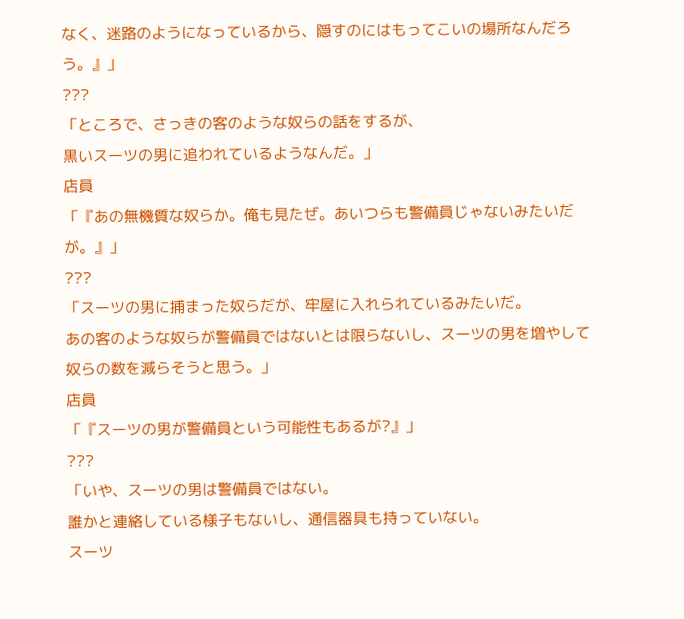なく、迷路のようになっているから、隠すのにはもってこいの場所なんだろう。』」
???
「ところで、さっきの客のような奴らの話をするが、
黒いスーツの男に追われているようなんだ。」
店員
「『あの無機質な奴らか。俺も見たぜ。あいつらも警備員じゃないみたいだが。』」
???
「スーツの男に捕まった奴らだが、牢屋に入れられているみたいだ。
あの客のような奴らが警備員ではないとは限らないし、スーツの男を増やして奴らの数を減らそうと思う。」
店員
「『スーツの男が警備員という可能性もあるが?』」
???
「いや、スーツの男は警備員ではない。
誰かと連絡している様子もないし、通信器具も持っていない。
スーツ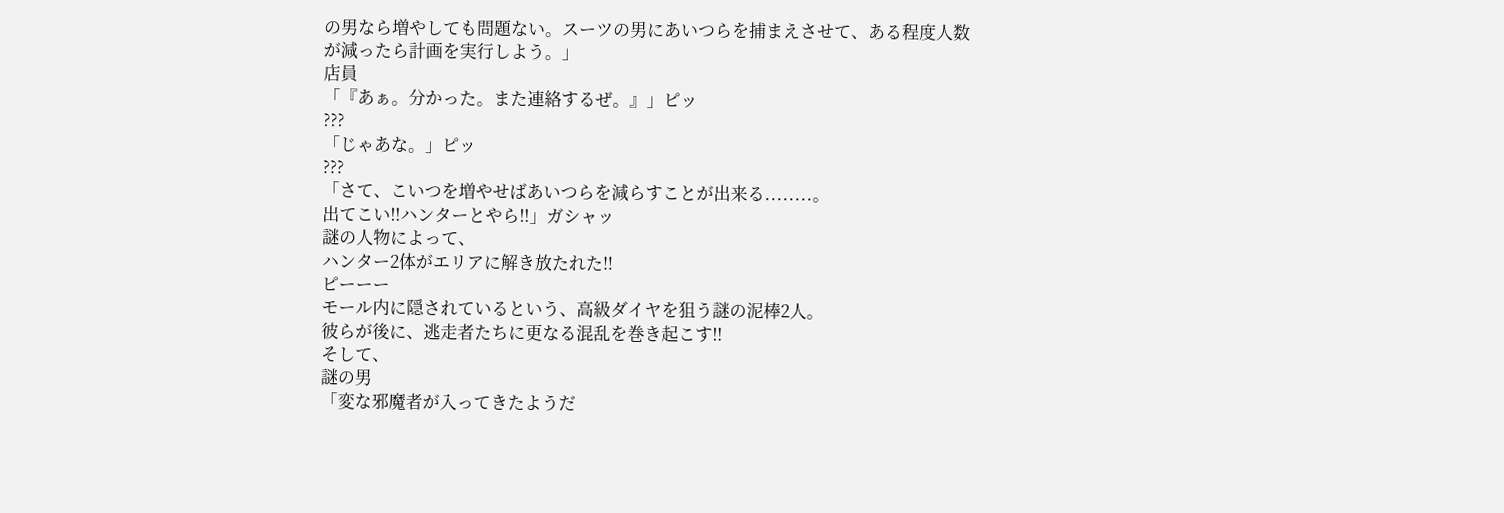の男なら増やしても問題ない。スーツの男にあいつらを捕まえさせて、ある程度人数が減ったら計画を実行しよう。」
店員
「『あぁ。分かった。また連絡するぜ。』」ピッ
???
「じゃあな。」ピッ
???
「さて、こいつを増やせばあいつらを減らすことが出来る........。
出てこい‼ハンターとやら‼」ガシャッ
謎の人物によって、
ハンター2体がエリアに解き放たれた‼
ピーーー
モール内に隠されているという、高級ダイヤを狙う謎の泥棒2人。
彼らが後に、逃走者たちに更なる混乱を巻き起こす‼
そして、
謎の男
「変な邪魔者が入ってきたようだ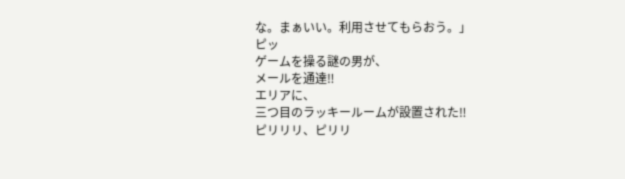な。まぁいい。利用させてもらおう。」
ピッ
ゲームを操る謎の男が、
メールを通達‼
エリアに、
三つ目のラッキールームが設置された‼
ピリリリ、ピリリ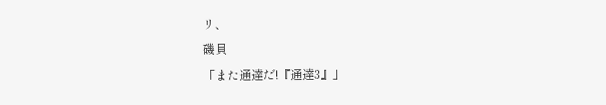リ、
磯貝
「また通達だ!『通達3』」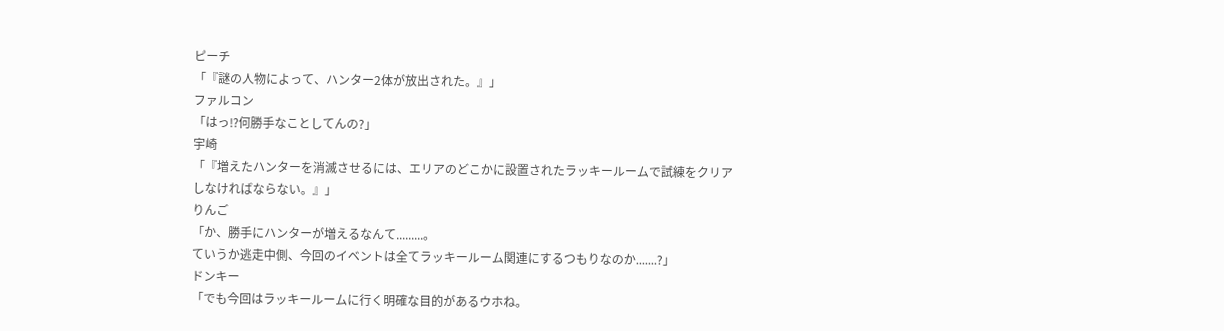ピーチ
「『謎の人物によって、ハンター2体が放出された。』」
ファルコン
「はっ⁉何勝手なことしてんの?」
宇崎
「『増えたハンターを消滅させるには、エリアのどこかに設置されたラッキールームで試練をクリアしなければならない。』」
りんご
「か、勝手にハンターが増えるなんて.........。
ていうか逃走中側、今回のイベントは全てラッキールーム関連にするつもりなのか.......?」
ドンキー
「でも今回はラッキールームに行く明確な目的があるウホね。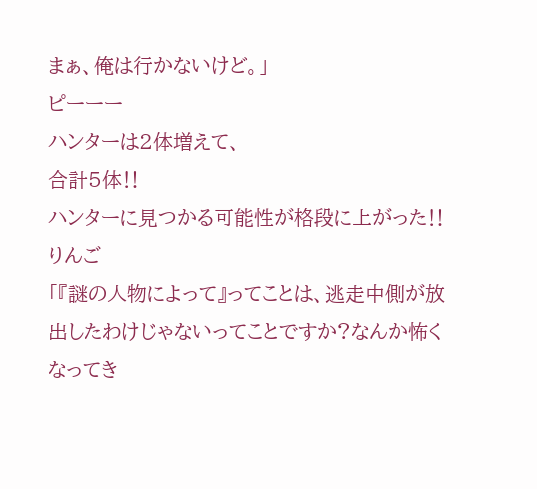まぁ、俺は行かないけど。」
ピーーー
ハンターは2体増えて、
合計5体‼
ハンターに見つかる可能性が格段に上がった‼
りんご
「『謎の人物によって』ってことは、逃走中側が放出したわけじゃないってことですか?なんか怖くなってき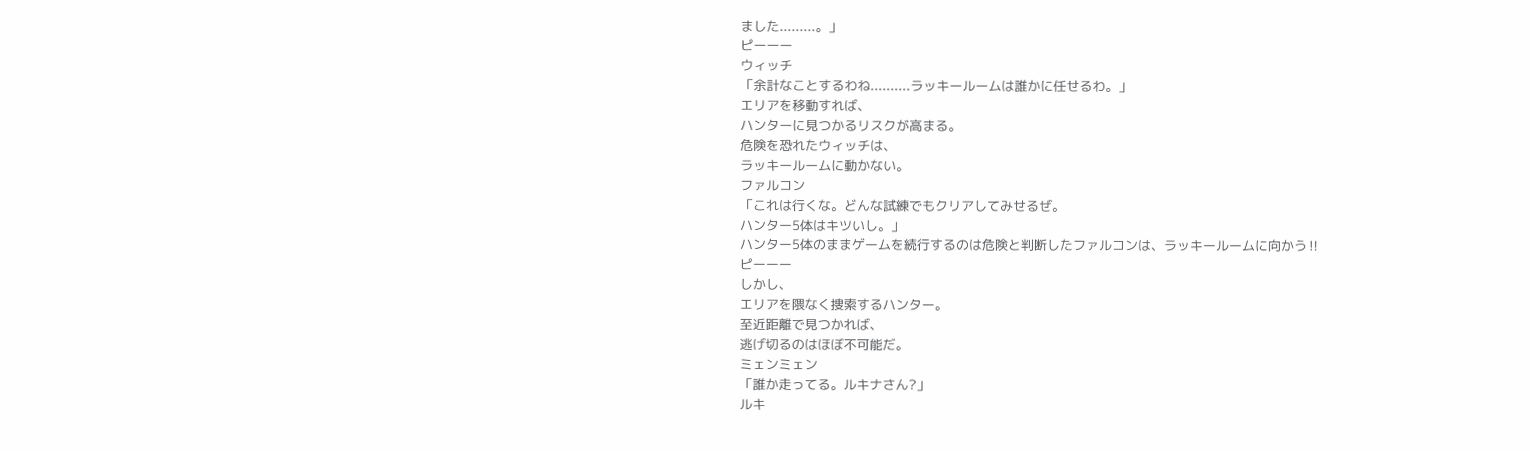ました.........。」
ピーーー
ウィッチ
「余計なことするわね..........ラッキールームは誰かに任せるわ。」
エリアを移動すれば、
ハンターに見つかるリスクが高まる。
危険を恐れたウィッチは、
ラッキールームに動かない。
ファルコン
「これは行くな。どんな試練でもクリアしてみせるぜ。
ハンター5体はキツいし。」
ハンター5体のままゲームを続行するのは危険と判断したファルコンは、ラッキールームに向かう‼
ピーーー
しかし、
エリアを隈なく捜索するハンター。
至近距離で見つかれば、
逃げ切るのはほぼ不可能だ。
ミェンミェン
「誰か走ってる。ルキナさん?」
ルキ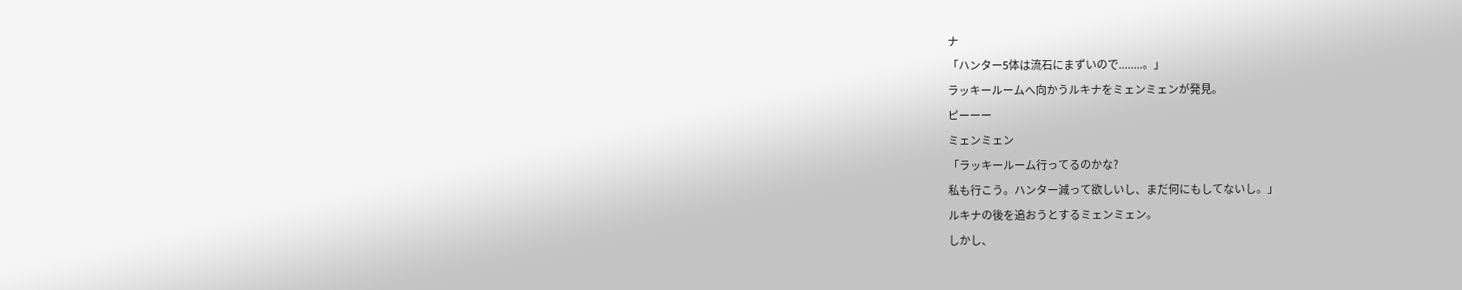ナ
「ハンター5体は流石にまずいので........。」
ラッキールームへ向かうルキナをミェンミェンが発見。
ピーーー
ミェンミェン
「ラッキールーム行ってるのかな?
私も行こう。ハンター減って欲しいし、まだ何にもしてないし。」
ルキナの後を追おうとするミェンミェン。
しかし、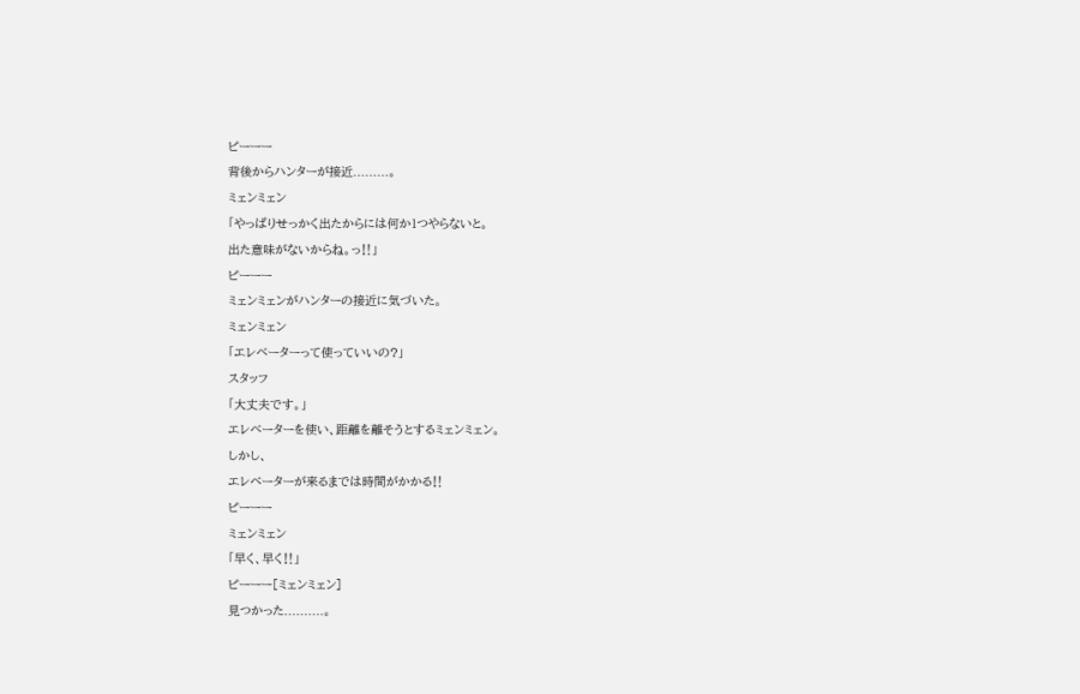ピーーー
背後からハンターが接近.........。
ミェンミェン
「やっぱりせっかく出たからには何か1つやらないと。
出た意味がないからね。っ‼」
ピーーー
ミェンミェンがハンターの接近に気づいた。
ミェンミェン
「エレベーターって使っていいの?」
スタッフ
「大丈夫です。」
エレベーターを使い、距離を離そうとするミェンミェン。
しかし、
エレベーターが来るまでは時間がかかる‼
ピーーー
ミェンミェン
「早く、早く‼」
ピーーー[ミェンミェン]
見つかった..........。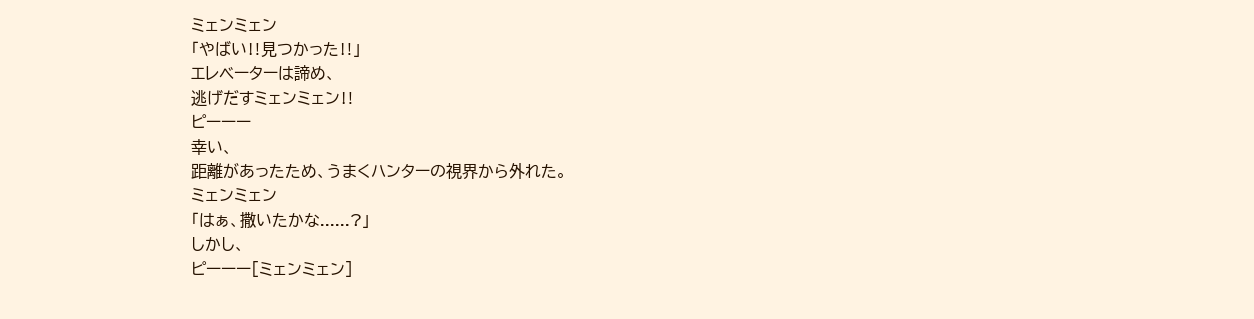ミェンミェン
「やばい‼見つかった‼」
エレベーターは諦め、
逃げだすミェンミェン‼
ピーーー
幸い、
距離があったため、うまくハンターの視界から外れた。
ミェンミェン
「はぁ、撒いたかな......?」
しかし、
ピーーー[ミェンミェン]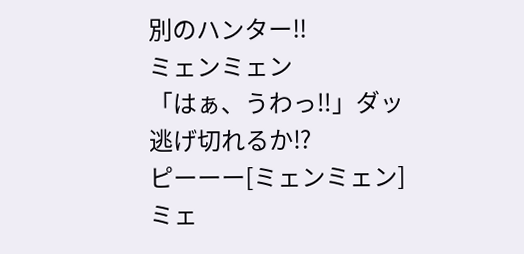別のハンター‼
ミェンミェン
「はぁ、うわっ‼」ダッ
逃げ切れるか⁉
ピーーー[ミェンミェン]
ミェ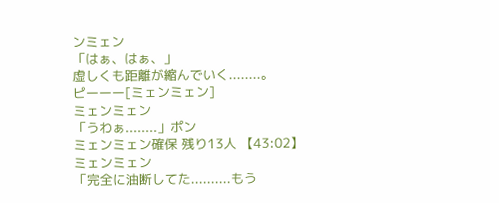ンミェン
「はぁ、はぁ、」
虚しくも距離が縮んでいく........。
ピーーー[ミェンミェン]
ミェンミェン
「うわぁ........」ポン
ミェンミェン確保 残り13人 【43:02】
ミェンミェン
「完全に油断してた..........もう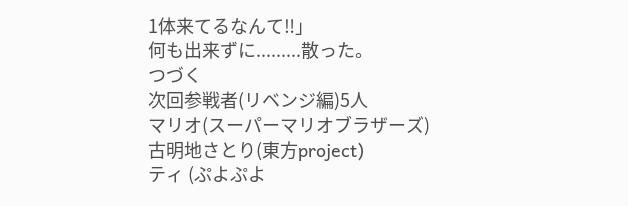1体来てるなんて‼」
何も出来ずに.........散った。
つづく
次回参戦者(リベンジ編)5人
マリオ(スーパーマリオブラザーズ)
古明地さとり(東方project)
ティ (ぷよぷよ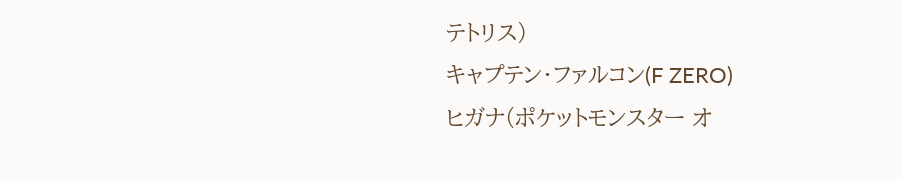テトリス)
キャプテン・ファルコン(F ZERO)
ヒガナ(ポケットモンスター オ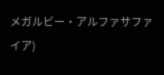メガルビー・アルファサファイア)